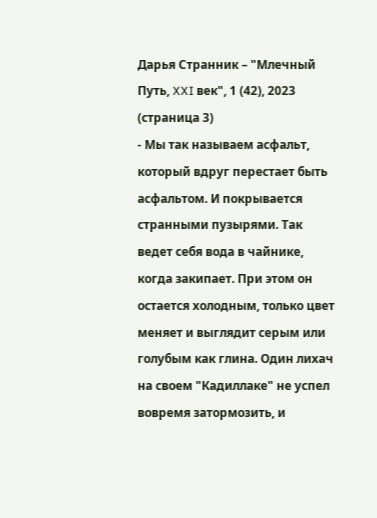Дарья Странник – "Млечный Путь, XXI век", 1 (42), 2023 (страница 3)
- Мы так называем асфальт, который вдруг перестает быть асфальтом. И покрывается странными пузырями. Так ведет себя вода в чайнике, когда закипает. При этом он остается холодным, только цвет меняет и выглядит серым или голубым как глина. Один лихач на своем "Кадиллаке" не успел вовремя затормозить, и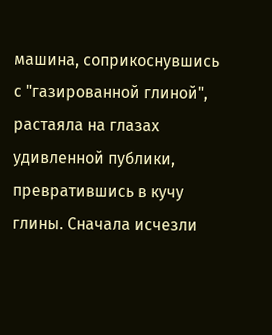машина, соприкоснувшись с "газированной глиной", растаяла на глазах удивленной публики, превратившись в кучу глины. Сначала исчезли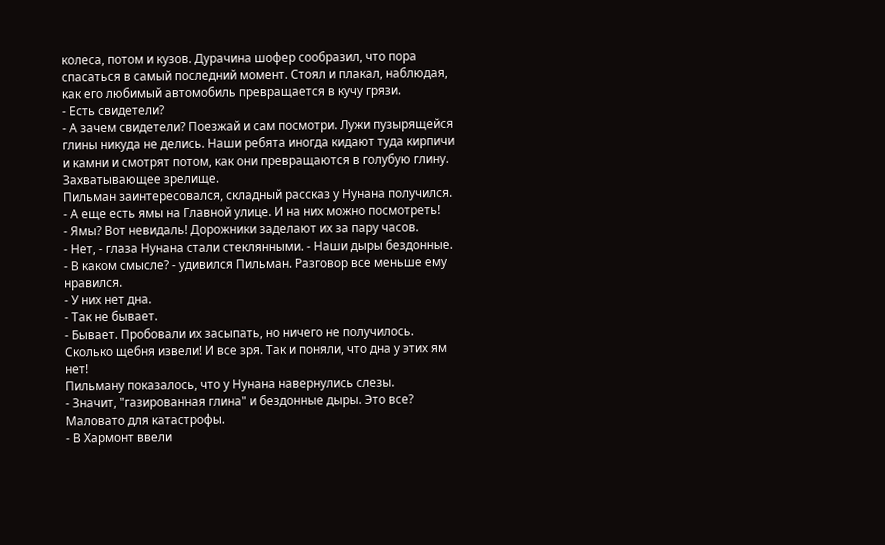колеса, потом и кузов. Дурачина шофер сообразил, что пора спасаться в самый последний момент. Стоял и плакал, наблюдая, как его любимый автомобиль превращается в кучу грязи.
- Есть свидетели?
- А зачем свидетели? Поезжай и сам посмотри. Лужи пузырящейся глины никуда не делись. Наши ребята иногда кидают туда кирпичи и камни и смотрят потом, как они превращаются в голубую глину. Захватывающее зрелище.
Пильман заинтересовался, складный рассказ у Нунана получился.
- А еще есть ямы на Главной улице. И на них можно посмотреть!
- Ямы? Вот невидаль! Дорожники заделают их за пару часов.
- Нет, - глаза Нунана стали стеклянными. - Наши дыры бездонные.
- В каком смысле? - удивился Пильман. Разговор все меньше ему нравился.
- У них нет дна.
- Так не бывает.
- Бывает. Пробовали их засыпать, но ничего не получилось. Сколько щебня извели! И все зря. Так и поняли, что дна у этих ям нет!
Пильману показалось, что у Нунана навернулись слезы.
- Значит, "газированная глина" и бездонные дыры. Это все? Маловато для катастрофы.
- В Хармонт ввели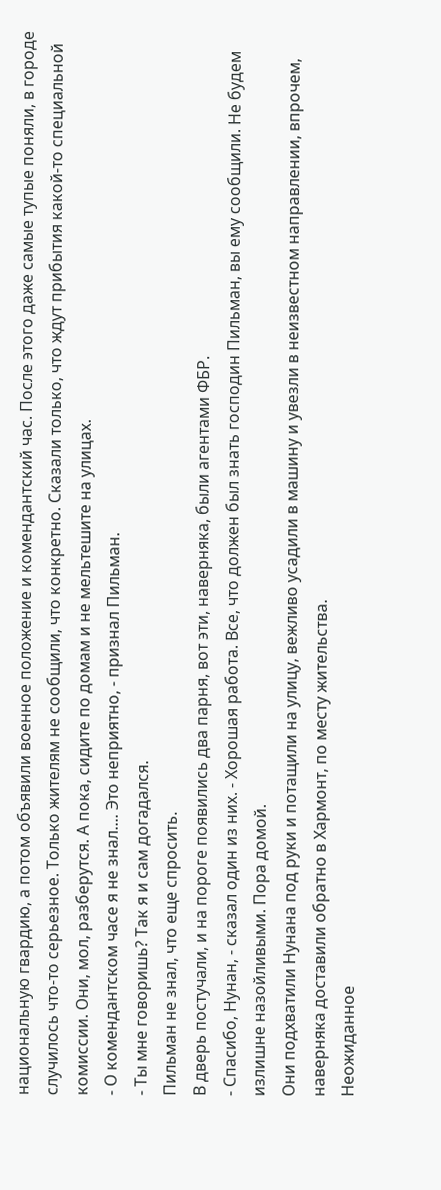национальную гвардию, а потом объявили военное положение и комендантский час. После этого даже самые тупые поняли, в городе случилось что-то серьезное. Только жителям не сообщили, что конкретно. Сказали только, что ждут прибытия какой-то специальной комиссии. Они, мол, разберутся. А пока, сидите по домам и не мельтешите на улицах.
- О комендантском часе я не знал.... Это неприятно, - признал Пильман.
- Ты мне говоришь? Так я и сам догадался.
Пильман не знал, что еще спросить.
В дверь постучали, и на пороге появились два парня, вот эти, наверняка, были агентами ФБР.
- Спасибо, Нунан, - сказал один из них. - Хорошая работа. Все, что должен был знать господин Пильман, вы ему сообщили. Не будем излишне назойливыми. Пора домой.
Они подхватили Нунана под руки и потащили на улицу, вежливо усадили в машину и увезли в неизвестном направлении, впрочем, наверняка доставили обратно в Хармонт, по месту жительства.
Неожиданное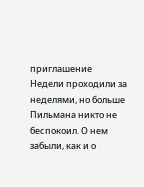приглашение
Недели проходили за неделями, но больше Пильмана никто не беспокоил. О нем забыли, как и о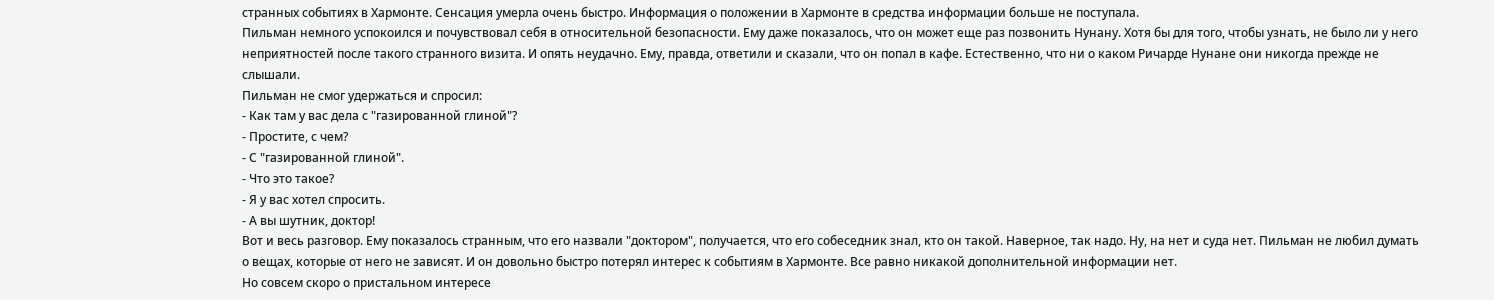странных событиях в Хармонте. Сенсация умерла очень быстро. Информация о положении в Хармонте в средства информации больше не поступала.
Пильман немного успокоился и почувствовал себя в относительной безопасности. Ему даже показалось, что он может еще раз позвонить Нунану. Хотя бы для того, чтобы узнать, не было ли у него неприятностей после такого странного визита. И опять неудачно. Ему, правда, ответили и сказали, что он попал в кафе. Естественно, что ни о каком Ричарде Нунане они никогда прежде не слышали.
Пильман не смог удержаться и спросил:
- Как там у вас дела с "газированной глиной"?
- Простите, с чем?
- С "газированной глиной".
- Что это такое?
- Я у вас хотел спросить.
- А вы шутник, доктор!
Вот и весь разговор. Ему показалось странным, что его назвали "доктором", получается, что его собеседник знал, кто он такой. Наверное, так надо. Ну, на нет и суда нет. Пильман не любил думать о вещах, которые от него не зависят. И он довольно быстро потерял интерес к событиям в Хармонте. Все равно никакой дополнительной информации нет.
Но совсем скоро о пристальном интересе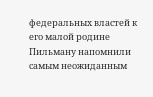федеральных властей к его малой родине Пильману напомнили самым неожиданным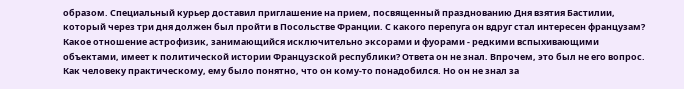образом. Специальный курьер доставил приглашение на прием, посвященный празднованию Дня взятия Бастилии, который через три дня должен был пройти в Посольстве Франции. С какого перепуга он вдруг стал интересен французам? Какое отношение астрофизик, занимающийся исключительно эксорами и фуорами - редкими вспыхивающими объектами, имеет к политической истории Французской республики? Ответа он не знал. Впрочем, это был не его вопрос. Как человеку практическому, ему было понятно, что он кому-то понадобился. Но он не знал за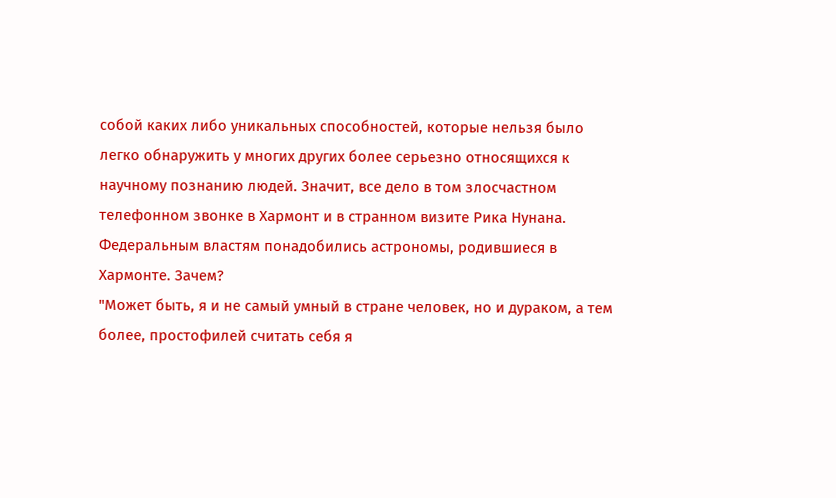собой каких либо уникальных способностей, которые нельзя было легко обнаружить у многих других более серьезно относящихся к научному познанию людей. Значит, все дело в том злосчастном телефонном звонке в Хармонт и в странном визите Рика Нунана. Федеральным властям понадобились астрономы, родившиеся в Хармонте. Зачем?
"Может быть, я и не самый умный в стране человек, но и дураком, а тем более, простофилей считать себя я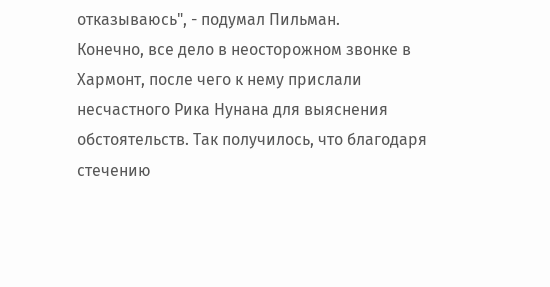отказываюсь", - подумал Пильман.
Конечно, все дело в неосторожном звонке в Хармонт, после чего к нему прислали несчастного Рика Нунана для выяснения обстоятельств. Так получилось, что благодаря стечению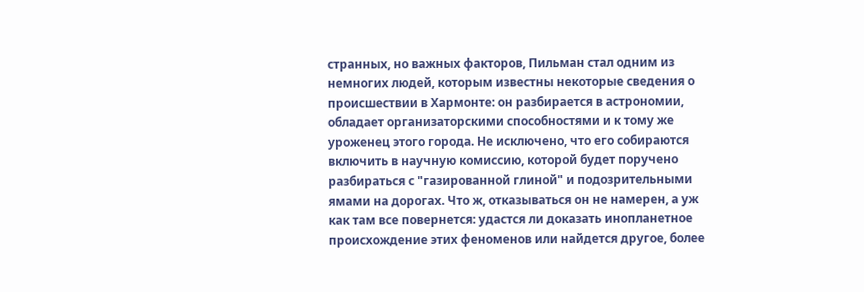странных, но важных факторов, Пильман стал одним из немногих людей, которым известны некоторые сведения о происшествии в Хармонте: он разбирается в астрономии, обладает организаторскими способностями и к тому же уроженец этого города. Не исключено, что его собираются включить в научную комиссию, которой будет поручено разбираться с "газированной глиной" и подозрительными ямами на дорогах. Что ж, отказываться он не намерен, а уж как там все повернется: удастся ли доказать инопланетное происхождение этих феноменов или найдется другое, более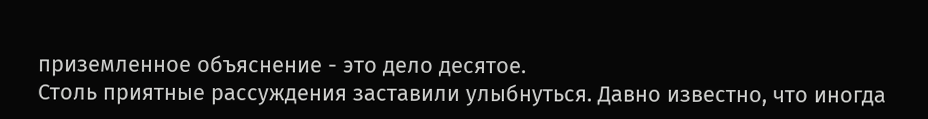приземленное объяснение - это дело десятое.
Столь приятные рассуждения заставили улыбнуться. Давно известно, что иногда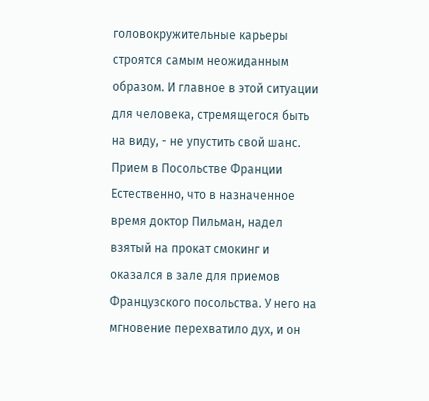головокружительные карьеры строятся самым неожиданным образом. И главное в этой ситуации для человека, стремящегося быть на виду, - не упустить свой шанс.
Прием в Посольстве Франции
Естественно, что в назначенное время доктор Пильман, надел взятый на прокат смокинг и оказался в зале для приемов Французского посольства. У него на мгновение перехватило дух, и он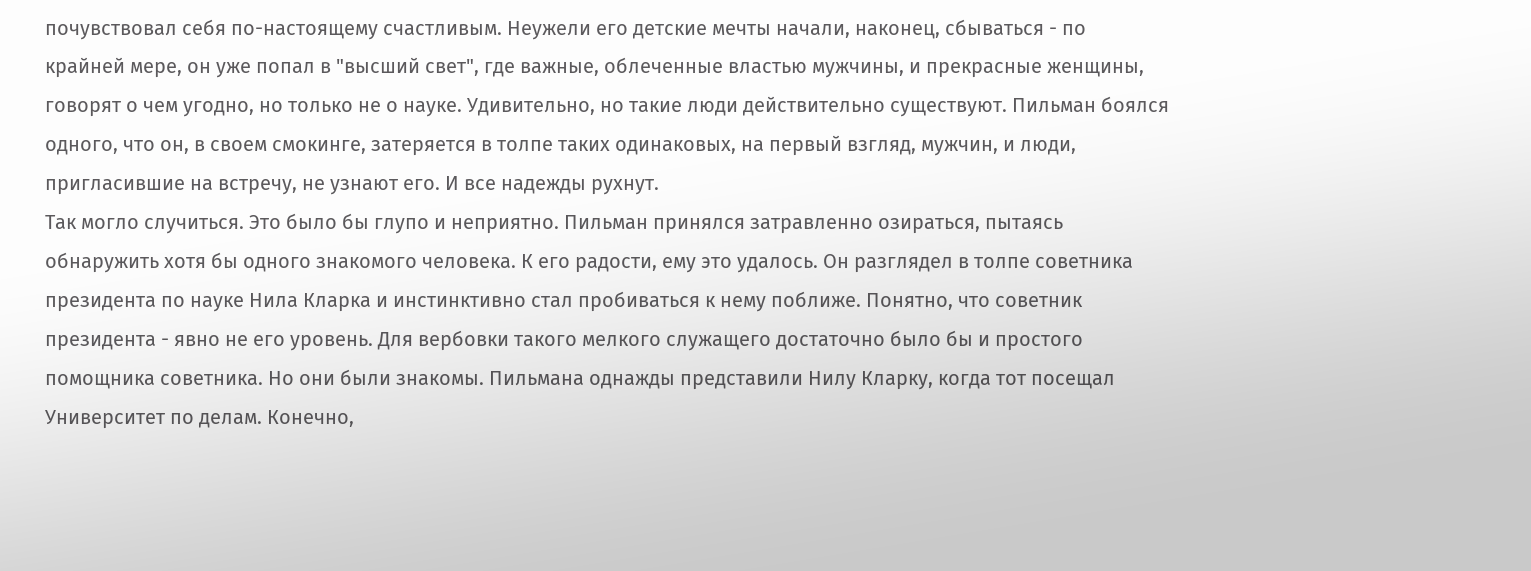почувствовал себя по-настоящему счастливым. Неужели его детские мечты начали, наконец, сбываться - по крайней мере, он уже попал в "высший свет", где важные, облеченные властью мужчины, и прекрасные женщины, говорят о чем угодно, но только не о науке. Удивительно, но такие люди действительно существуют. Пильман боялся одного, что он, в своем смокинге, затеряется в толпе таких одинаковых, на первый взгляд, мужчин, и люди, пригласившие на встречу, не узнают его. И все надежды рухнут.
Так могло случиться. Это было бы глупо и неприятно. Пильман принялся затравленно озираться, пытаясь обнаружить хотя бы одного знакомого человека. К его радости, ему это удалось. Он разглядел в толпе советника президента по науке Нила Кларка и инстинктивно стал пробиваться к нему поближе. Понятно, что советник президента - явно не его уровень. Для вербовки такого мелкого служащего достаточно было бы и простого помощника советника. Но они были знакомы. Пильмана однажды представили Нилу Кларку, когда тот посещал Университет по делам. Конечно,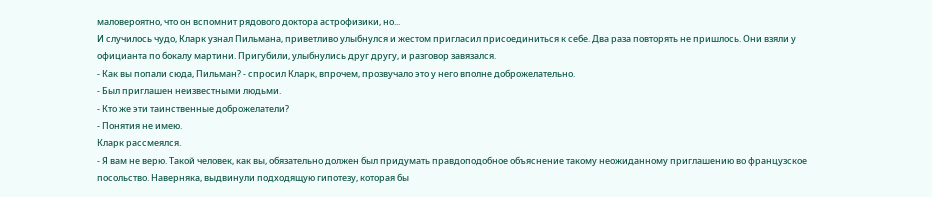маловероятно, что он вспомнит рядового доктора астрофизики, но...
И случилось чудо, Кларк узнал Пильмана, приветливо улыбнулся и жестом пригласил присоединиться к себе. Два раза повторять не пришлось. Они взяли у официанта по бокалу мартини. Пригубили, улыбнулись друг другу, и разговор завязался.
- Как вы попали сюда, Пильман? - спросил Кларк, впрочем, прозвучало это у него вполне доброжелательно.
- Был приглашен неизвестными людьми.
- Кто же эти таинственные доброжелатели?
- Понятия не имею.
Кларк рассмеялся.
- Я вам не верю. Такой человек, как вы, обязательно должен был придумать правдоподобное объяснение такому неожиданному приглашению во французское посольство. Наверняка, выдвинули подходящую гипотезу, которая бы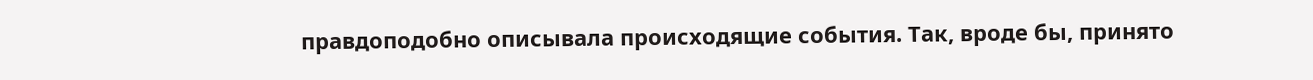правдоподобно описывала происходящие события. Так, вроде бы, принято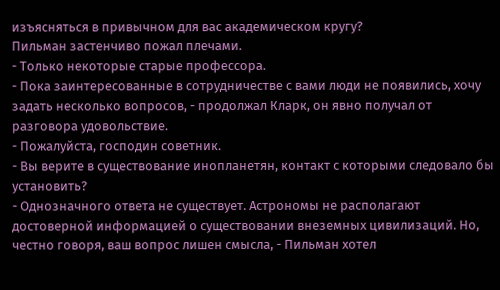изъясняться в привычном для вас академическом кругу?
Пильман застенчиво пожал плечами.
- Только некоторые старые профессора.
- Пока заинтересованные в сотрудничестве с вами люди не появились, хочу задать несколько вопросов, - продолжал Кларк, он явно получал от разговора удовольствие.
- Пожалуйста, господин советник.
- Вы верите в существование инопланетян, контакт с которыми следовало бы установить?
- Однозначного ответа не существует. Астрономы не располагают достоверной информацией о существовании внеземных цивилизаций. Но, честно говоря, ваш вопрос лишен смысла, - Пильман хотел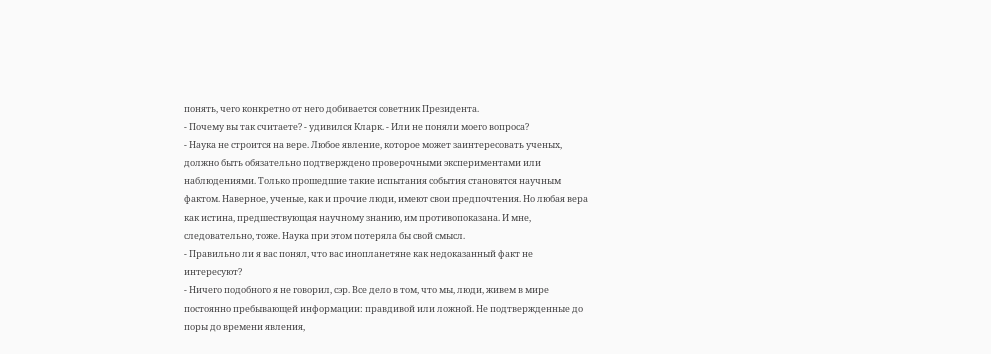понять, чего конкретно от него добивается советник Президента.
- Почему вы так считаете? - удивился Кларк. - Или не поняли моего вопроса?
- Наука не строится на вере. Любое явление, которое может заинтересовать ученых, должно быть обязательно подтверждено проверочными экспериментами или наблюдениями. Только прошедшие такие испытания события становятся научным фактом. Наверное, ученые, как и прочие люди, имеют свои предпочтения. Но любая вера как истина, предшествующая научному знанию, им противопоказана. И мне, следовательно, тоже. Наука при этом потеряла бы свой смысл.
- Правильно ли я вас понял, что вас инопланетяне как недоказанный факт не интересуют?
- Ничего подобного я не говорил, сэр. Все дело в том, что мы, люди, живем в мире постоянно пребывающей информации: правдивой или ложной. Не подтвержденные до поры до времени явления,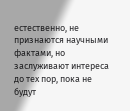естественно, не признаются научными фактами, но заслуживают интереса до тех пор, пока не будут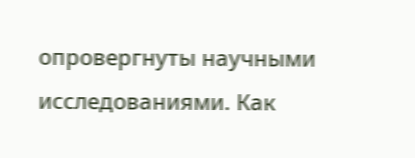опровергнуты научными исследованиями. Как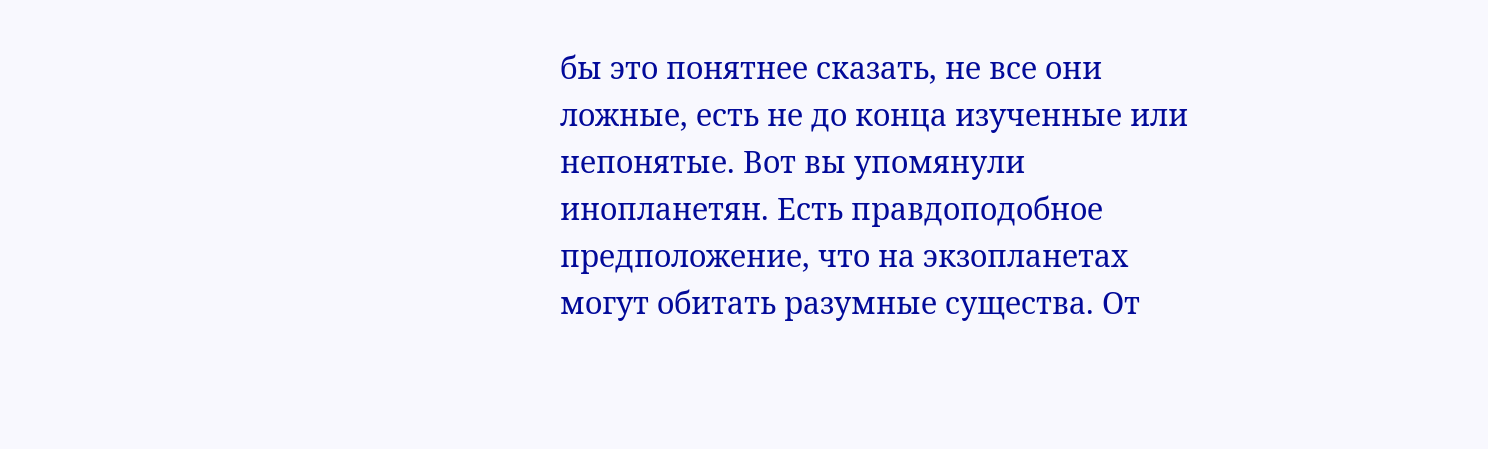бы это понятнее сказать, не все они ложные, есть не до конца изученные или непонятые. Вот вы упомянули инопланетян. Есть правдоподобное предположение, что на экзопланетах могут обитать разумные существа. От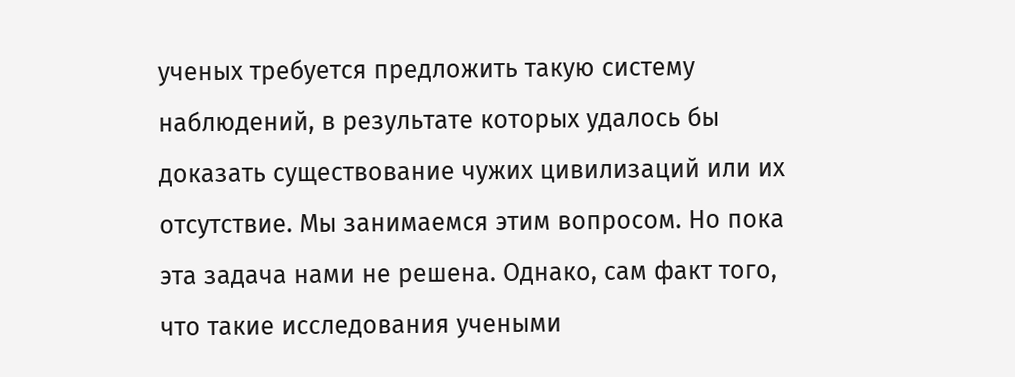ученых требуется предложить такую систему наблюдений, в результате которых удалось бы доказать существование чужих цивилизаций или их отсутствие. Мы занимаемся этим вопросом. Но пока эта задача нами не решена. Однако, сам факт того, что такие исследования учеными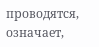проводятся, означает,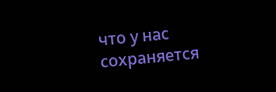что у нас сохраняется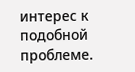интерес к подобной проблеме.